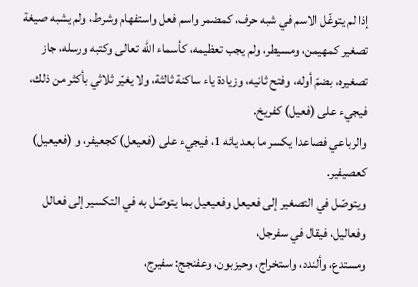إذا لم يتوغّل الاسم في شبه حرف، كمضمر واسم فعل واستفهام وشرط، ولم يشبه صيغة تصغير كمهيمن، ومسيطر، ولم يجب تعظيمه، كأسماء الله تعالى وكتبه ورسله، جاز تصغيره، بضمّ أوله، وفتح ثانيه، وزيادة ياء ساكنة ثالثة، ولا يغيّر ثلاثي بأكثر من ذلك، فيجيء على (فعيل) كفريخ.
والرباعي فصاعدا يكسر ما بعد يائه 1، فيجيء على (فعيعل) كجعيفر، و (فعيعيل) كعصيفير.
ويتوصّل في التصغير إلى فعيعل وفعيعيل بما يتوصّل به في التكسير إلى فعالل وفعاليل، فيقال في سفرجل،
ومستدع، وألندد، واستخراج، وحيزبون، وعفنجج: سفيرج،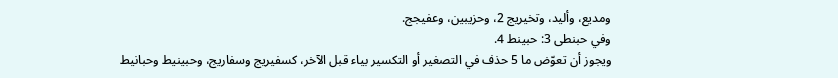ومديع، وأليد، وتخيريج 2، وحزيبين، وعفيجج.
وفي حبنطى 3: حبينط 4.
ويجوز أن تعوّض ما 5 حذف في التصغير أو التكسير بياء قبل الآخر، كسفيريج وسفاريج، وحبينيط وحبانيط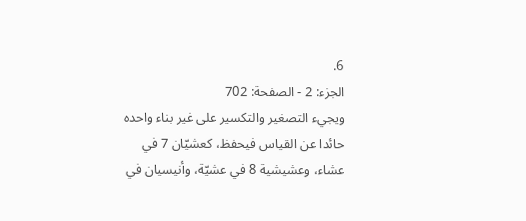6.
الجزء: 2 - الصفحة: 702
ويجيء التصغير والتكسير على غير بناء واحده حائدا عن القياس فيحفظ، كعشيّان 7 في عشاء، وعشيشية 8 في عشيّة، وأنيسيان في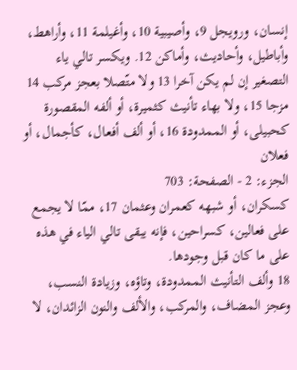إنسان، ورويجل 9، وأصيبية 10، وأغيلمة 11، وأراهط، وأباطيل، وأحاديث، وأماكن 12. ويكسر تالي ياء التصغير إن لم يكن آخرا 13 ولا متّصلا بعجز مركب 14 مزجا 15، ولا بهاء تأنيث كثميرة، أو ألفه المقصورة كحبيلى، أو الممدودة 16، أو ألف أفعال، كأجمال، أو فعلان
الجزء: 2 - الصفحة: 703
كسكران، أو شبهه كعمران وعثمان 17، ممّا لا يجمع على فعالين، كسراحين، فإنه يبقى تالي الياء في هذه على ما كان قبل وجودها.
18 وألف التأنيث الممدودة، وتاؤه، وزيادة النسب، وعجز المضاف، والمركب، والألف والنون الزائدان، لا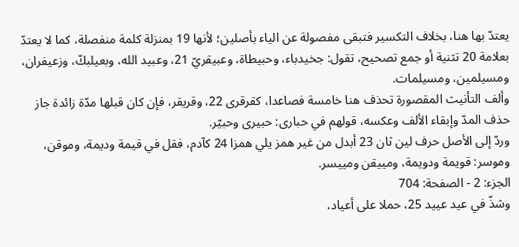يعتدّ بها هنا، بخلاف التكسير فتبقى مفصولة عن الياء بأصلين؛ لأنها 19 بمنزلة كلمة منفصلة، كما لا يعتدّ بعلامة 20 تثنية أو جمع تصحيح، تقول: جخيدباء، وحبيطاة، وعبيقريّ 21، وعبيد الله، وبعيلبكّ، وزعيفران، ومسيلمين، ومسيلمات.
وألف التأنيث المقصورة تحذف هنا خامسة فصاعدا، كقرقرى 22، وقريقر، فإن كان قبلها مدّة زائدة جاز حذف المدّ وإبقاء الألف وعكسه، قولهم في حبارى: حبيرى وحبيّر.
وردّ إلى الأصل حرف لين ثان 23 أبدل من غير همز يلي همزا 24 كآدم، فقل في قيمة وديمة، وموقن، وموسر: قويمة ودويمة، ومييقن ومييسر.
الجزء: 2 - الصفحة: 704
وشذّ في عيد عييد 25، حملا على أعياد،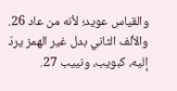والقياس عويد؛ لأنه من عاد 26.
والألف الثاني بدل غير الهمز يردّ إليه، كبويب، ونييب 27.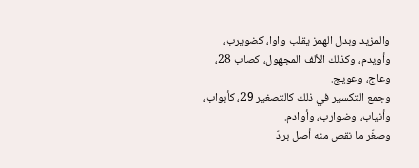والمزيد وبدل الهمز يقلب واوا، كضويرب، وأويدم، وكذلك الألف المجهول، كصاب 28، وعاج، وعويج.
وجمع التكسير في ذلك كالتصغير 29، كأبواب، وأنياب، وضوارب، وأوادم.
وصغّر ما نقص منه أصل بردّ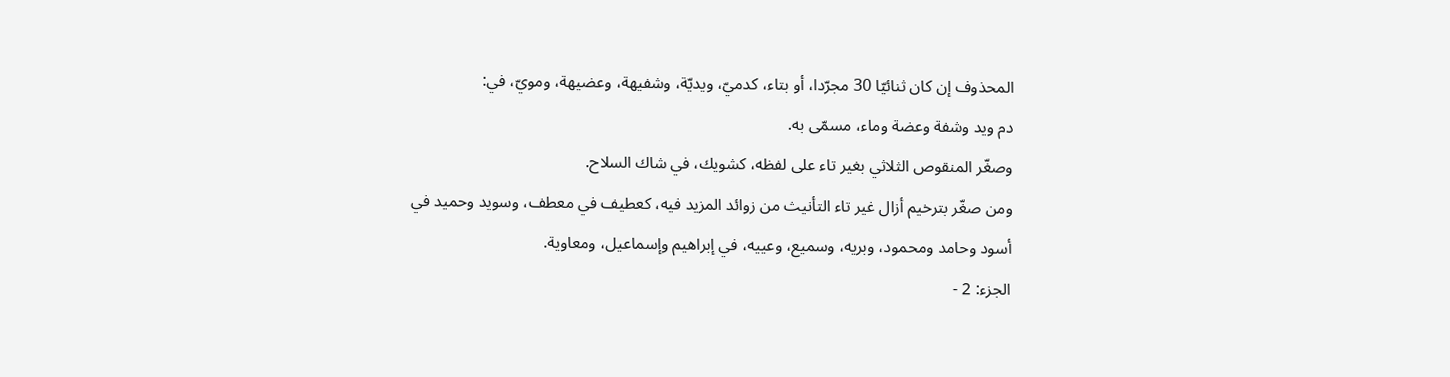المحذوف إن كان ثنائيّا 30 مجرّدا، أو بتاء، كدميّ، ويديّة، وشفيهة، وعضيهة، ومويّ، في:
دم ويد وشفة وعضة وماء، مسمّى به.
وصغّر المنقوص الثلاثي بغير تاء على لفظه، كشويك، في شاك السلاح.
ومن صغّر بترخيم أزال غير تاء التأنيث من زوائد المزيد فيه، كعطيف في معطف، وسويد وحميد في أسود وحامد ومحمود، وبريه، وسميع، وعييه، في إبراهيم وإسماعيل، ومعاوية.
الجزء: 2 -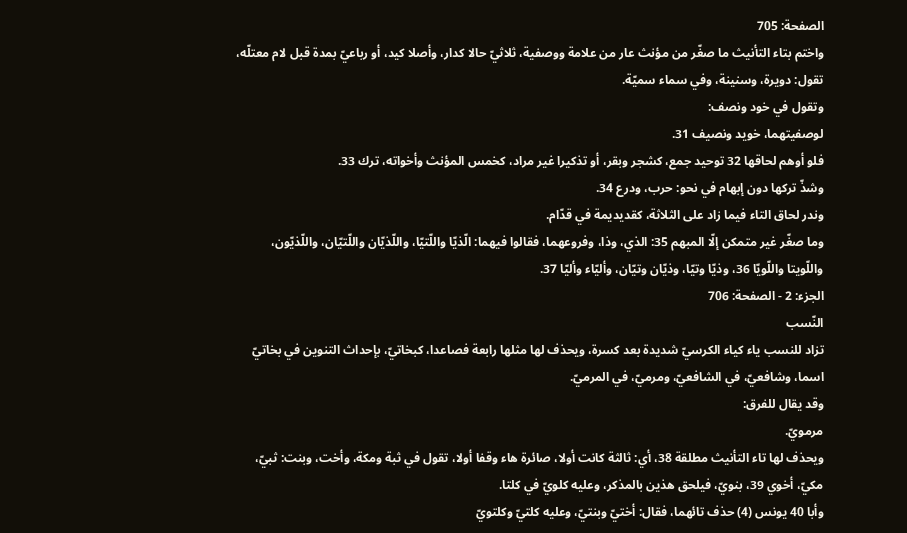الصفحة: 705
واختم بتاء التأنيث ما صغّر من مؤنث عار من علامة ووصفية، ثلاثيّ حالا كدار، وأصلا كيد، أو رباعيّ بمدة قبل لام معتلّه، تقول: دويرة، وسنينة، وفي سماء سميّة.
وتقول في خود ونصف:
لوصفيتهما، خويد ونصيف 31.
فلو أوهم لحاقها 32 توحيد جمع، كشجر وبقر، أو تذكيرا غير مراد، كخمس المؤنث وأخواته، ترك 33.
وشذّ تركها دون إبهام في نحو: حرب، ودرع 34.
وندر لحاق التاء فيما زاد على الثلاثة، كقديديمة في قدّام.
وما صغّر غير متمكن إلّا المبهم 35: الذي، وذا، وفروعهما، فقالوا فيهما: الّذيّا واللّتيّا، واللّذيّان واللّتيّان، واللّذيّون، واللّويتا واللّويّا 36، وذيّا وتيّا، وذيّان وتيّان، وأليّاء وأليّا 37.
الجزء: 2 - الصفحة: 706
النّسب
تزاد للنسب ياء كياء الكرسيّ شديدة بعد كسرة، ويحذف لها مثلها رابعة فصاعدا، كبخاتيّ، بإحداث التنوين في بخاتيّ اسما، وشافعيّ، في الشافعيّ، ومرميّ، في المرميّ.
وقد يقال للفرق:
مرمويّ.
ويحذف لها تاء التأنيث مطلقة 38، أي: ثالثة كانت أولا، صائرة هاء وقفا أولا، تقول في ثبة ومكة، وأخت، وبنت: ثبيّ، مكيّ، أخوي 39، بنويّ، فيلحق هذين بالمذكر، وعليه كلويّ في كلتا.
وأبا 40 يونس (4) حذف تائهما، فقال: أختيّ وبنتيّ، وعليه كلتيّ وكلتويّ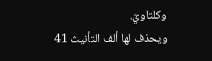وكلتاويّ.
ويحذف لها ألف التأنيث 41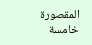المقصورة خامسة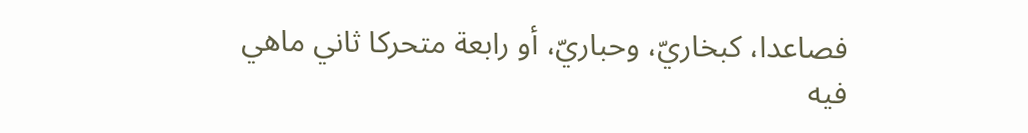فصاعدا، كبخاريّ، وحباريّ، أو رابعة متحركا ثاني ماهي فيه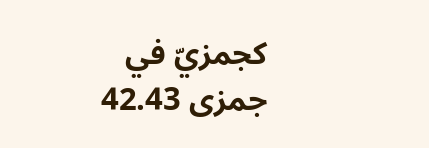كجمزيّ في جمزى 42.43